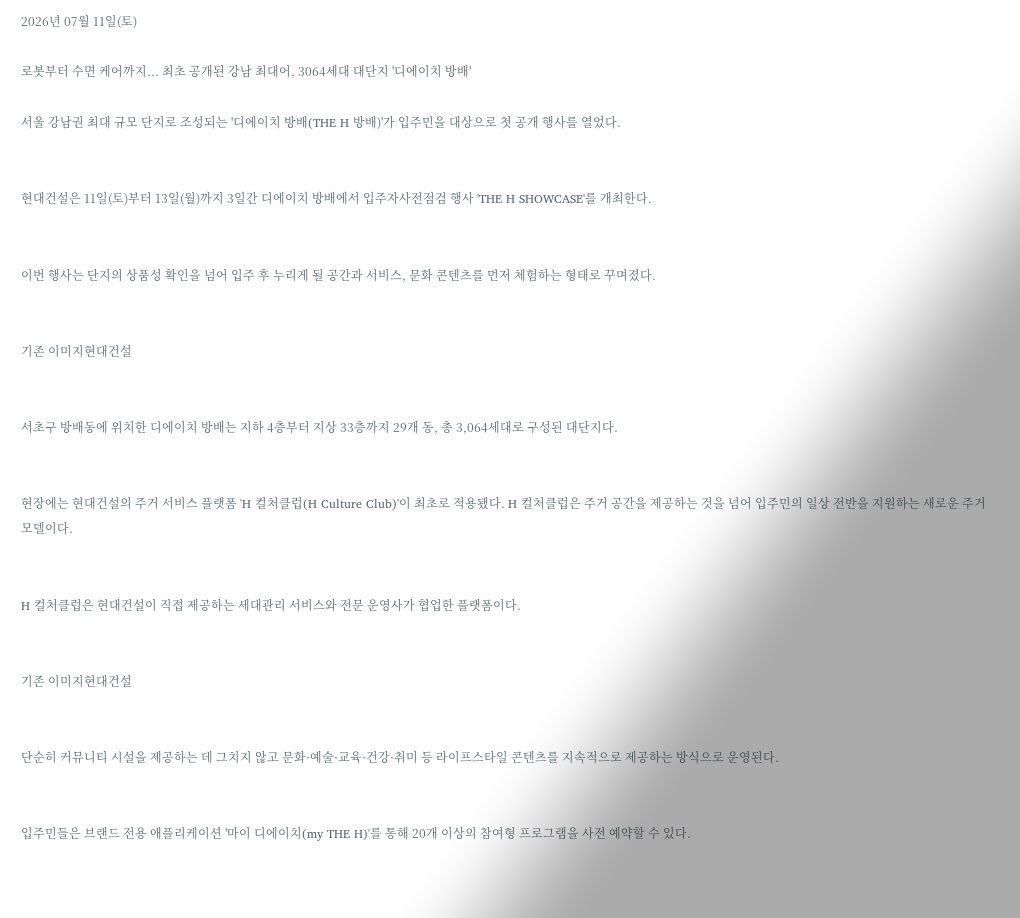2026년 07월 11일(토)

로봇부터 수면 케어까지... 최초 공개된 강남 최대어, 3064세대 대단지 '디에이치 방배'

서울 강남권 최대 규모 단지로 조성되는 '디에이치 방배(THE H 방배)'가 입주민을 대상으로 첫 공개 행사를 열었다.


현대건설은 11일(토)부터 13일(월)까지 3일간 디에이치 방배에서 입주자사전점검 행사 'THE H SHOWCASE'를 개최한다.


이번 행사는 단지의 상품성 확인을 넘어 입주 후 누리게 될 공간과 서비스, 문화 콘텐츠를 먼저 체험하는 형태로 꾸며졌다.


기존 이미지현대건설


서초구 방배동에 위치한 디에이치 방배는 지하 4층부터 지상 33층까지 29개 동, 총 3,064세대로 구성된 대단지다.


현장에는 현대건설의 주거 서비스 플랫폼 'H 컬처클럽(H Culture Club)'이 최초로 적용됐다. H 컬처클럽은 주거 공간을 제공하는 것을 넘어 입주민의 일상 전반을 지원하는 새로운 주거 모델이다.


H 컬처클럽은 현대건설이 직접 제공하는 세대관리 서비스와 전문 운영사가 협업한 플랫폼이다.


기존 이미지현대건설


단순히 커뮤니티 시설을 제공하는 데 그치지 않고 문화·예술·교육·건강·취미 등 라이프스타일 콘텐츠를 지속적으로 제공하는 방식으로 운영된다.


입주민들은 브랜드 전용 애플리케이션 '마이 디에이치(my THE H)'를 통해 20개 이상의 참여형 프로그램을 사전 예약할 수 있다.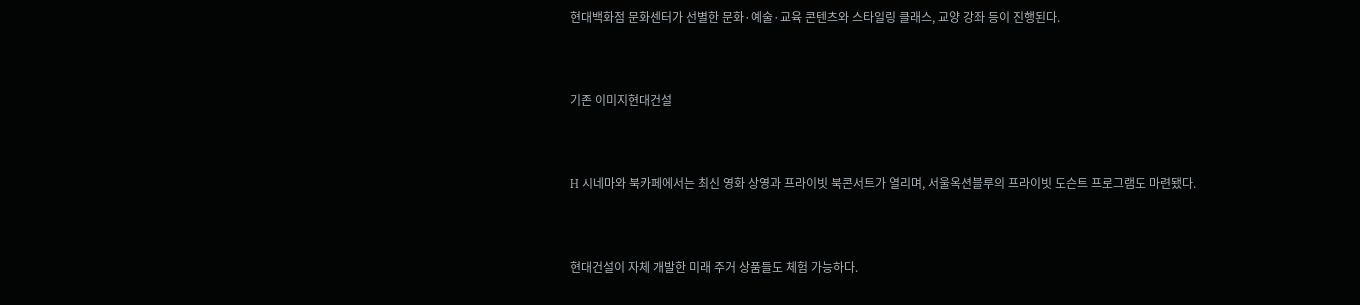현대백화점 문화센터가 선별한 문화·예술·교육 콘텐츠와 스타일링 클래스, 교양 강좌 등이 진행된다.


기존 이미지현대건설


H 시네마와 북카페에서는 최신 영화 상영과 프라이빗 북콘서트가 열리며, 서울옥션블루의 프라이빗 도슨트 프로그램도 마련됐다.


현대건설이 자체 개발한 미래 주거 상품들도 체험 가능하다.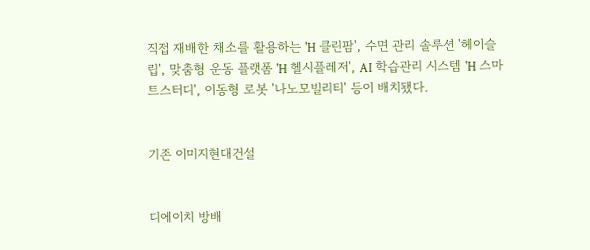직접 재배한 채소를 활용하는 'H 클린팜', 수면 관리 솔루션 '헤이슬립', 맞춤형 운동 플랫폼 'H 헬시플레저', AI 학습관리 시스템 'H 스마트스터디', 이동형 로봇 '나노모빌리티' 등이 배치됐다.


기존 이미지현대건설


디에이치 방배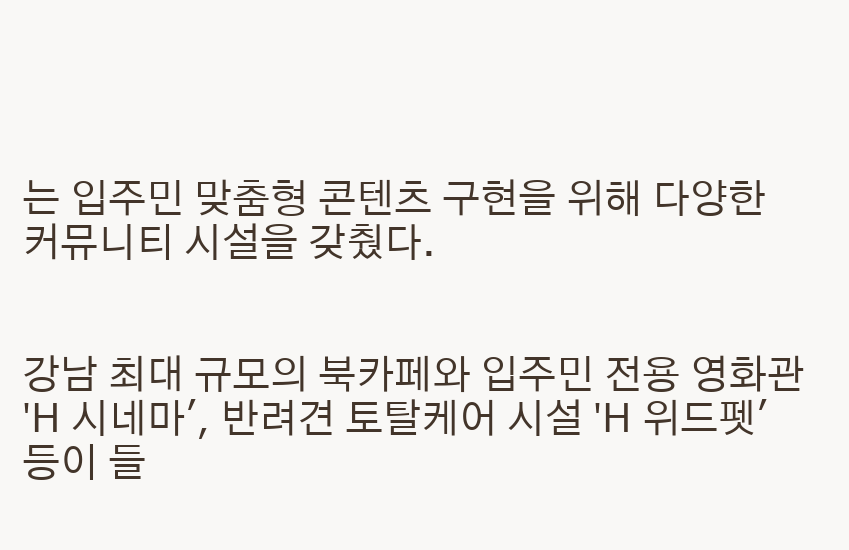는 입주민 맞춤형 콘텐츠 구현을 위해 다양한 커뮤니티 시설을 갖췄다.


강남 최대 규모의 북카페와 입주민 전용 영화관 'H 시네마', 반려견 토탈케어 시설 'H 위드펫' 등이 들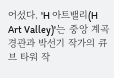어섰다. 'H 아트밸리(H Art Valley)'는 중앙 계곡 경관과 박선기 작가의 큐브 타워 작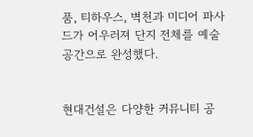품, 티하우스, 벽천과 미디어 파사드가 어우러져 단지 전체를 예술 공간으로 완성했다.


현대건설은 다양한 커뮤니티 공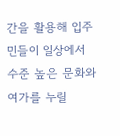간을 활용해 입주민들이 일상에서 수준 높은 문화와 여가를 누릴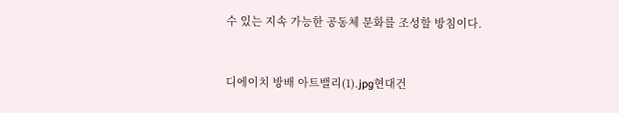수 있는 지속 가능한 공동체 문화를 조성할 방침이다.


디에이치 방배 아트밸리(1).jpg현대건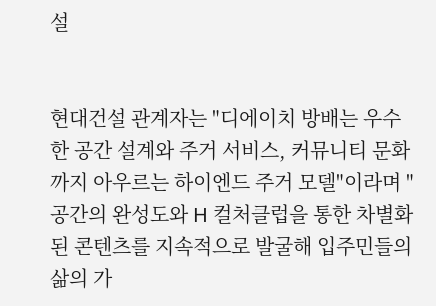설


현대건설 관계자는 "디에이치 방배는 우수한 공간 설계와 주거 서비스, 커뮤니티 문화까지 아우르는 하이엔드 주거 모델"이라며 "공간의 완성도와 H 컬처클럽을 통한 차별화된 콘텐츠를 지속적으로 발굴해 입주민들의 삶의 가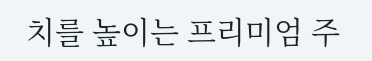치를 높이는 프리미엄 주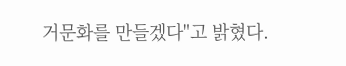거문화를 만들겠다"고 밝혔다.